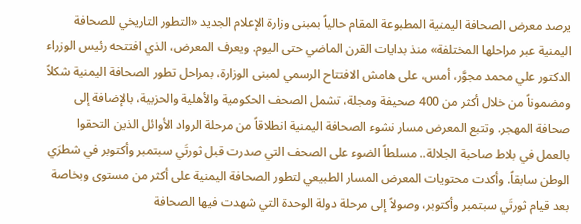يرصد معرض الصحافة اليمنية المطبوعة المقام حالياً بمبنى وزارة الإعلام الجديد «التطور التاريخي للصحافة اليمنية عبر مراحلها المختلفة» منذ بدايات القرن الماضي حتى اليوم. ويعرف المعرض، الذي افتتحه رئيس الوزراء الدكتور علي محمد مجوَّر، أمس، على هامش الافتتاح الرسمي لمبنى الوزارة، بمراحل تطور الصحافة اليمنية شكلاً ومضموناً من خلال أكثر من 400 صحيفة ومجلة، تشمل الصحف الحكومية والأهلية والحزبية، بالإضافة إلى صحافة المهجر. وتتبع المعرض مسار نشوء الصحافة اليمنية انطلاقاً من مرحلة الرواد الأوائل الذين التحقوا بالعمل في بلاط صاحبة الجلالة.. مسلطاً الضوء على الصحف التي صدرت قبل ثورتَي سبتمبر وأكتوبر في شطرَي الوطن سابقاً. وأكدت محتويات المعرض المسار الطبيعي لتطور الصحافة اليمنية على أكثر من مستوى وبخاصة بعد قيام ثورتَي سبتمبر وأكتوبر، وصولاً إلى مرحلة دولة الوحدة التي شهدت فيها الصحافة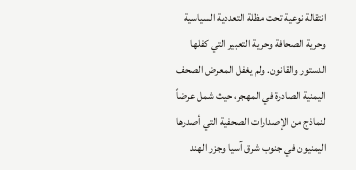انتقالة نوعية تحت مظلة التعددية السياسية وحرية الصحافة وحرية التعبير التي كفلها الدستور والقانون. ولم يغفل المعرض الصحف اليمنية الصادرة في المهجر، حيث شمل عرضاً لنماذج من الإصدارات الصحفية التي أصدرها اليمنيون في جنوب شرق آسيا وجزر الهند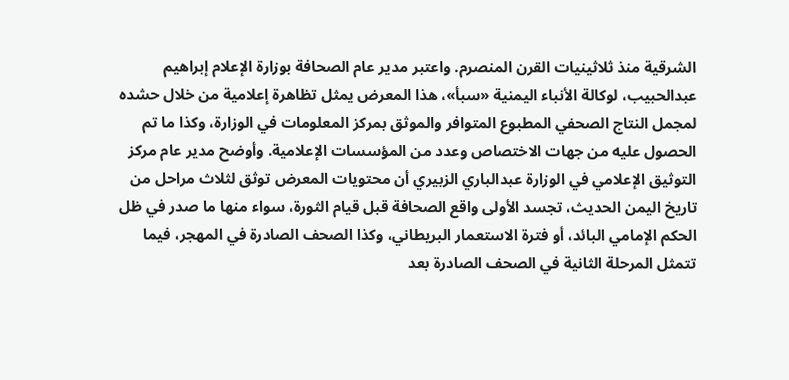الشرقية منذ ثلاثينيات القرن المنصرم. واعتبر مدير عام الصحافة بوزارة الإعلام إبراهيم عبدالحبيب، لوكالة الأنباء اليمنية «سبأ»، هذا المعرض يمثل تظاهرة إعلامية من خلال حشده لمجمل النتاج الصحفي المطبوع المتوافر والموثق بمركز المعلومات في الوزارة، وكذا ما تم الحصول عليه من جهات الاختصاص وعدد من المؤسسات الإعلامية. وأوضح مدير عام مركز التوثيق الإعلامي في الوزارة عبدالباري الزبيري أن محتويات المعرض توثق لثلاث مراحل من تاريخ اليمن الحديث، تجسد الأولى واقع الصحافة قبل قيام الثورة، سواء منها ما صدر في ظل الحكم الإمامي البائد، أو فترة الاستعمار البريطاني، وكذا الصحف الصادرة في المهجر، فيما تتمثل المرحلة الثانية في الصحف الصادرة بعد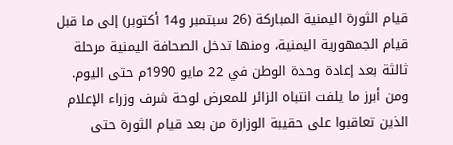قيام الثورة اليمنية المباركة (26 سبتمبر و14 أكتوبر) إلى ما قبل قيام الجمهورية اليمنية، ومنها تدخل الصحافة اليمنية مرحلة ثالثة بعد إعادة وحدة الوطن في 22 مايو 1990م حتى اليوم. ومن أبرز ما يلفت انتباه الزائر للمعرض لوحة شرف وزراء الإعلام الذين تعاقبوا على حقيبة الوزارة من بعد قيام الثورة حتى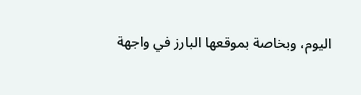اليوم، وبخاصة بموقعها البارز في واجهة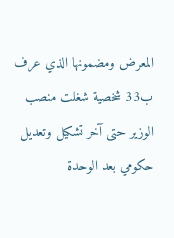المعرض ومضمونها الذي عرف ب33 شخصية شغلت منصب الوزير حتى آخر تشكيل وتعديل حكومي بعد الوحدة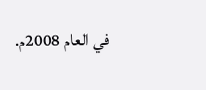في العام 2008م.